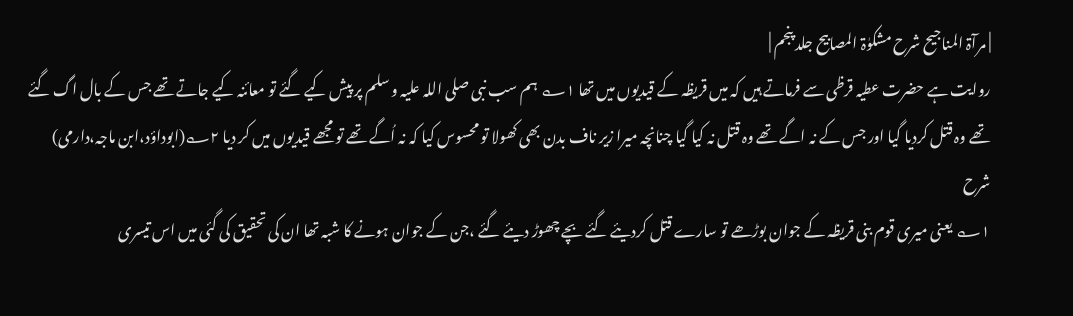| مرآۃ المناجیح شرح مشکوٰۃ المصابیح جلد پنجم |
روایت ہے حضرت عطیہ قرظی سے فرماتے ہیں کہ میں قریظہ کے قیدیوں میں تھا ۱؎ ہم سب نبی صلی اللہ علیہ و سلم پر پیش کیے گئے تو معائنہ کیے جاتے تھے جس کے بال اگ گئے تھے وہ قتل کردیا گیا اور جس کے نہ اگے تھے وہ قتل نہ کیا گیا چنانچہ میرا زیر ناف بدن بھی کھولا تو محسوس کیا کہ نہ اُگے تھے تو مجھے قیدیوں میں کر دیا ۲؎(ابوداؤد،ابن ماجہ،دارمی)
شرح
۱؎ یعنی میری قوم بنی قریظہ کے جوان بوڑھے تو سارے قتل کردیئے گئے بچے چھوڑ دیئے گئے ،جن کے جوان ہونے کا شبہ تھا ان کی تحقیق کی گئی میں اس تیسری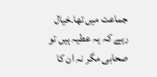جماعت میں تھا۔خیال رہے کہ یہ عطیہ ہیں تو صحابی مگر نہ ان کا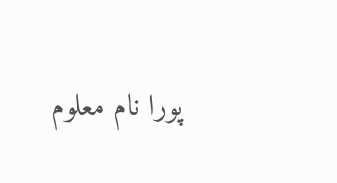پورا نام معلوم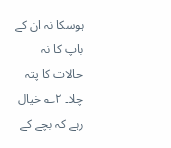ہوسکا نہ ان کے باپ کا نہ حالات کا پتہ چلا۔ ۲؎ خیال رہے کہ بچے کے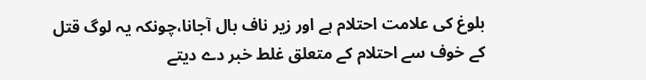بلوغ کی علامت احتلام ہے اور زیر ناف بال آجانا،چونکہ یہ لوگ قتل کے خوف سے احتلام کے متعلق غلط خبر دے دیتے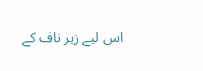اس لیے زیر ناف کے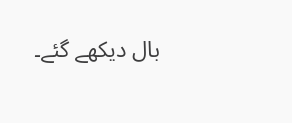بال دیکھے گئے۔